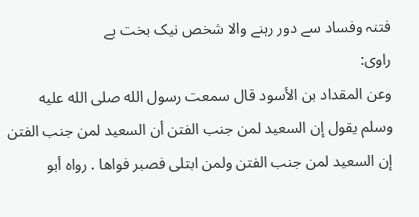فتنہ وفساد سے دور رہنے والا شخص نیک بخت ہے
راوی:
وعن المقداد بن الأسود قال سمعت رسول الله صلى الله عليه وسلم يقول إن السعيد لمن جنب الفتن أن السعيد لمن جنب الفتن إن السعيد لمن جنب الفتن ولمن ابتلى فصبر فواها . رواه أبو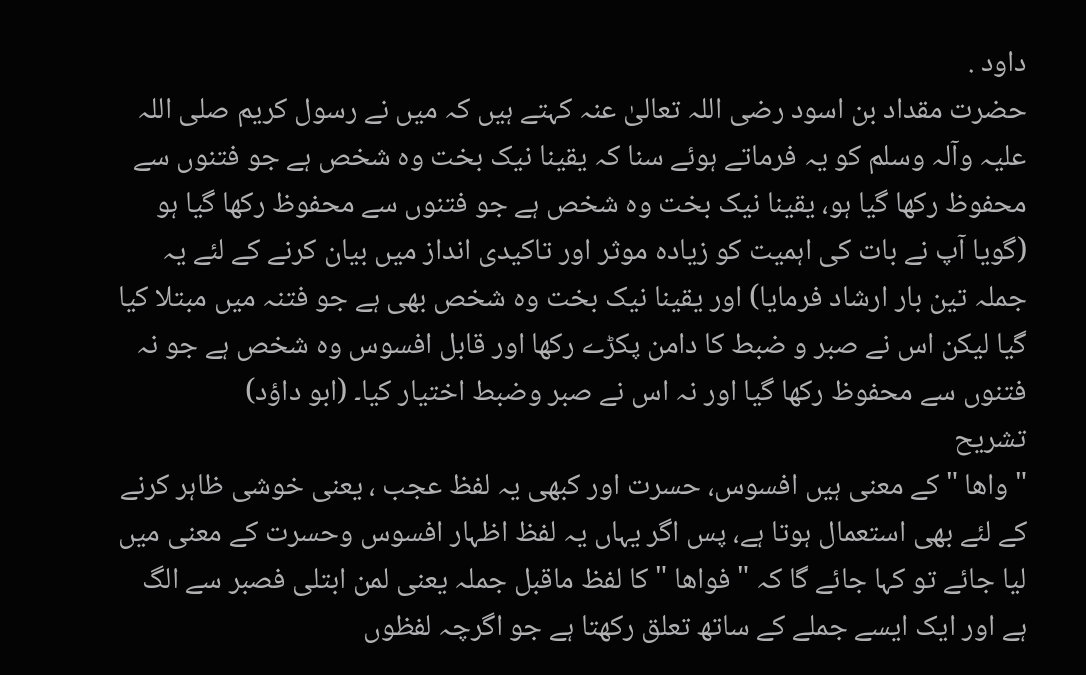داود .
حضرت مقداد بن اسود رضی اللہ تعالیٰ عنہ کہتے ہیں کہ میں نے رسول کریم صلی اللہ علیہ وآلہ وسلم کو یہ فرماتے ہوئے سنا کہ یقینا نیک بخت وہ شخص ہے جو فتنوں سے محفوظ رکھا گیا ہو، یقینا نیک بخت وہ شخص ہے جو فتنوں سے محفوظ رکھا گیا ہو (گویا آپ نے بات کی اہمیت کو زیادہ موثر اور تاکیدی انداز میں بیان کرنے کے لئے یہ جملہ تین بار ارشاد فرمایا) اور یقینا نیک بخت وہ شخص بھی ہے جو فتنہ میں مبتلا کیا گیا لیکن اس نے صبر و ضبط کا دامن پکڑے رکھا اور قابل افسوس وہ شخص ہے جو نہ فتنوں سے محفوظ رکھا گیا اور نہ اس نے صبر وضبط اختیار کیا۔ (ابو داؤد)
تشریح
" واھا " کے معنی ہیں افسوس، حسرت اور کبھی یہ لفظ عجب ، یعنی خوشی ظاہر کرنے کے لئے بھی استعمال ہوتا ہے، پس اگر یہاں یہ لفظ اظہار افسوس وحسرت کے معنی میں لیا جائے تو کہا جائے گا کہ " فواھا " کا لفظ ماقبل جملہ یعنی لمن ابتلی فصبر سے الگ ہے اور ایک ایسے جملے کے ساتھ تعلق رکھتا ہے جو اگرچہ لفظوں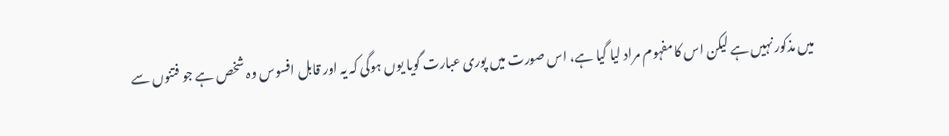میں مذکور نہیں ہے لیکن اس کا مفہوم مراد لیا گیا ہے، اس صورت میں پوری عبارت گویا یوں ہوگی کہ یہ اور قابل افسوس وہ شخص ہے جو فتنوں سے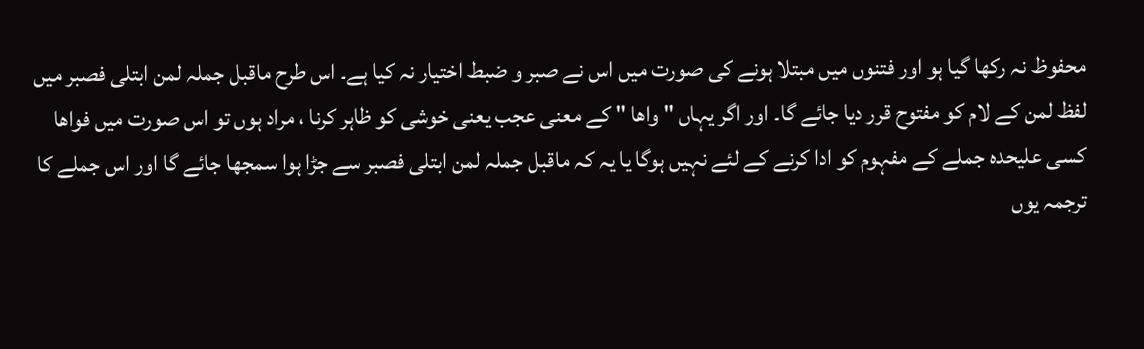محفوظ نہ رکھا گیا ہو اور فتنوں میں مبتلا ہونے کی صورت میں اس نے صبر و ضبط اختیار نہ کیا ہے۔ اس طرح ماقبل جملہ لمن ابتلی فصبر میں لفظ لمن کے لام کو مفتوح قرر دیا جائے گا۔ اور اگر یہاں " واھا " کے معنی عجب یعنی خوشی کو ظاہر کرنا ، مراد ہوں تو اس صورت میں فواھا کسی علیحدہ جملے کے مفہوم کو ادا کرنے کے لئے نہیں ہوگا یا یہ کہ ماقبل جملہ لمن ابتلی فصبر سے جڑا ہوا سمجھا جائے گا اور اس جملے کا ترجمہ یوں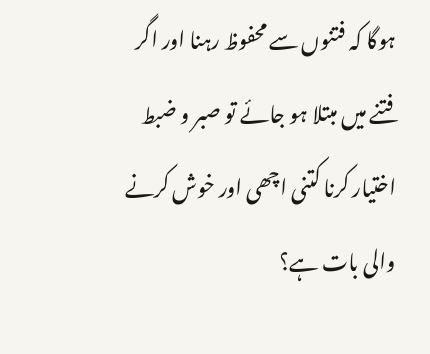ہوگا کہ فتنوں سے محفوظ رہنا اور اگر فتنے میں مبتلا ہو جائے تو صبر و ضبط اختیار کرنا کتنی اچھی اور خوش کرنے والی بات ہے؟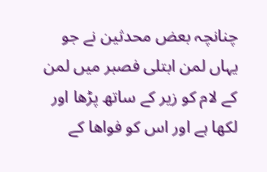چنانچہ بعض محدثین نے جو یہاں لمن ابتلی فصبر میں لمن کے لام کو زیر کے ساتھ پڑھا اور لکھا ہے اور اس کو فواھا کے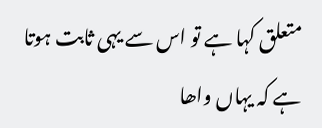متعلق کہا ہے تو اس سے یہی ثابت ہوتا ہے کہ یہاں واھا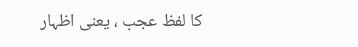کا لفظ عجب ، یعنی اظہار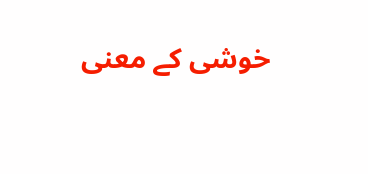خوشی کے معنی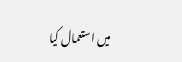میں استعمال کیا